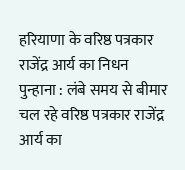हरियाणा के वरिष्ठ पत्रकार राजेंद्र आर्य का निधन
पुन्हाना : लंबे समय से बीमार चल रहे वरिष्ठ पत्रकार राजेंद्र आर्य का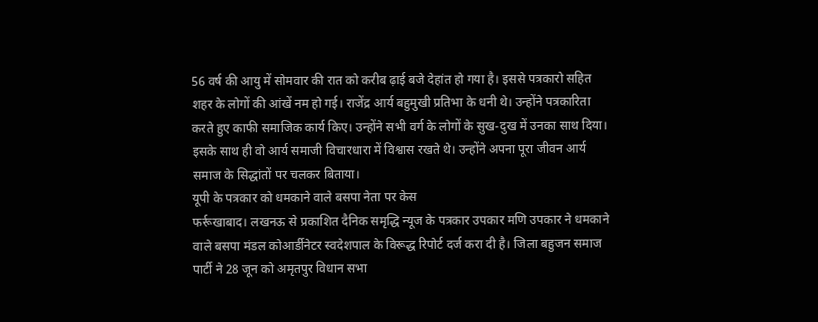56 वर्ष की आयु में सोमवार की रात को करीब ढ़ाई बजे देहांत हो गया है। इससे पत्रकारो सहित शहर के लोगों की आंखें नम हो गई। राजेंद्र आर्य बहुमुखी प्रतिभा के धनी थे। उन्होंने पत्रकारिता करते हुए काफी समाजिक कार्य किए। उन्होंने सभी वर्ग के लोगों के सुख-दुख में उनका साथ दिया। इसके साथ ही वो आर्य समाजी विचारधारा में विश्वास रखते थे। उन्होंने अपना पूरा जीवन आर्य समाज के सिद्धांतों पर चलकर बिताया।
यूपी के पत्रकार को धमकाने वाले बसपा नेता पर केस
फर्रूखाबाद। लखनऊ से प्रकाशित दैनिक समृद्धि न्यूज के पत्रकार उपकार मणि उपकार ने धमकाने वाले बसपा मंडल कोआर्डीनेटर स्वदेशपाल के विरूद्ध रिपोर्ट दर्ज करा दी है। जिला बहुजन समाज पार्टी ने 28 जून को अमृतपुर विधान सभा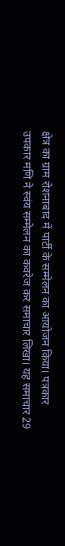क्षेत्र का ग्राम रोशनाबाद में पार्टी के सम्मेलन का आयोजन किया। पत्रकार उपकार मणि ने स्वंय सम्मेलन का कवरेज कर समाचार लिखा। यह समाचार 29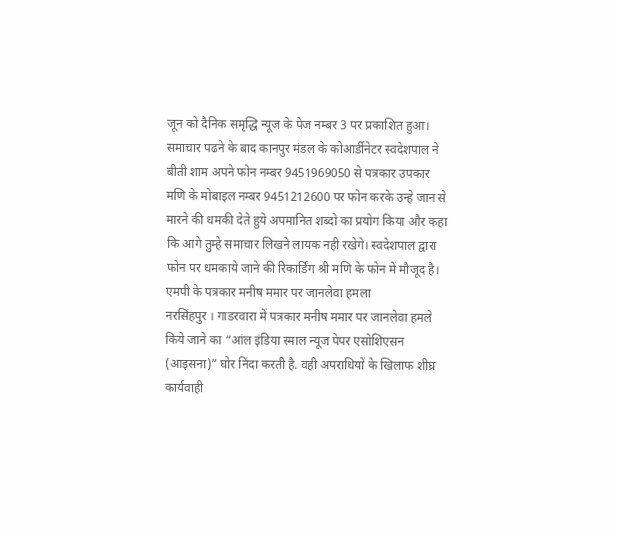जून को दैनिक समृद्धि न्यूज के पेज नम्बर 3 पर प्रकाशित हुआ। समाचार पढने के बाद कानपुर मंडल के कोआर्डीनेटर स्वदेशपाल ने बीती शाम अपने फोन नम्बर 9451969050 से पत्रकार उपकार मणि के मोबाइल नम्बर 9451212600 पर फोन करके उन्हे जान से मारने की धमकी देते हुये अपमानित शब्दो का प्रयोग किया और कहा कि आगे तुम्हे समाचार लिखने लायक नही रखेगे। स्वदेशपाल द्वारा फोन पर धमकाये जाने की रिकार्डिंग श्री मणि के फोन में मौजूद है।
एमपी के पत्रकार मनीष ममार पर जानलेवा हमला
नरसिंहपुर । गाडरवारा में पत्रकार मनीष ममार पर जानलेवा हमले किये जाने का “आंल इंडिया स्माल न्यूज पेपर एसोशिएसन (आइसना)” घोर निंदा करती है. वही अपराधियों के खिलाफ शीघ्र कार्यवाही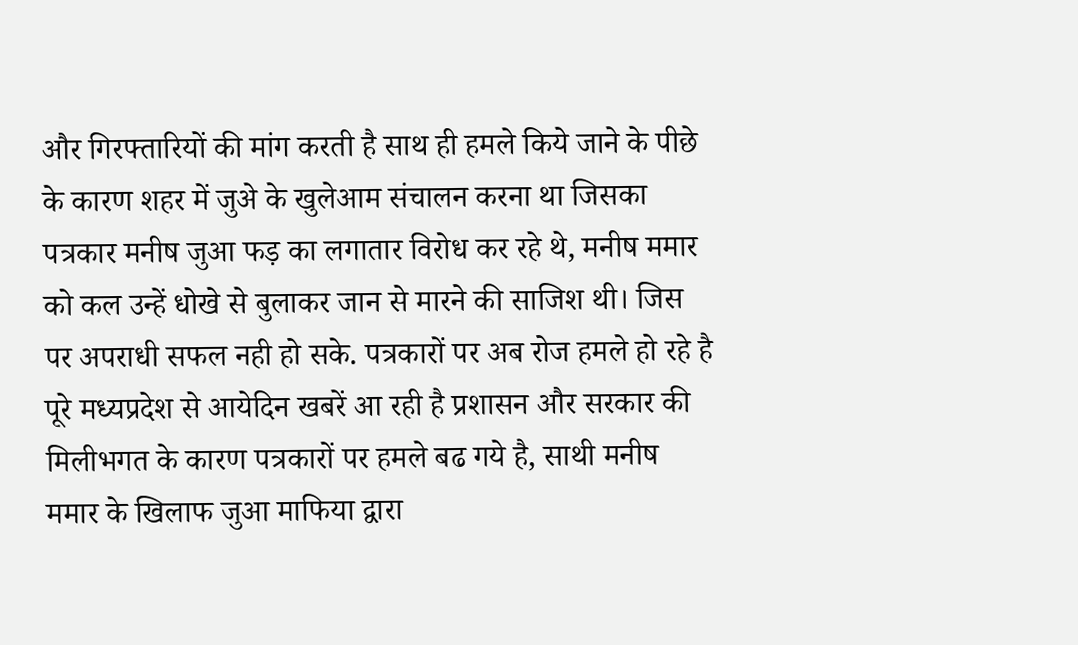और गिरफ्तारियों की मांग करती है साथ ही हमले किये जाने के पीछे के कारण शहर में जुअे के खुलेआम संचालन करना था जिसका पत्रकार मनीष जुआ फड़ का लगातार विरोध कर रहे थे, मनीष ममार को कल उन्हें धोखे से बुलाकर जान से मारने की साजिश थी। जिस पर अपराधी सफल नही हो सके. पत्रकारों पर अब रोज हमले हो रहे है पूरे मध्यप्रदेश से आयेदिन खबरें आ रही है प्रशासन और सरकार की मिलीभगत के कारण पत्रकारों पर हमले बढ गये है, साथी मनीष ममार के खिलाफ जुआ माफिया द्वारा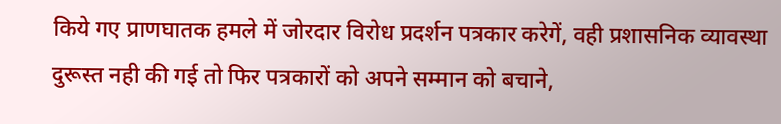किये गए प्राणघातक हमले में जोरदार विरोध प्रदर्शन पत्रकार करेगें, वही प्रशासनिक व्यावस्था दुरूस्त नही की गई तो फिर पत्रकारों को अपने सम्मान को बचाने,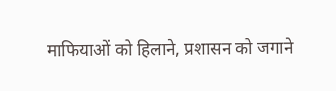माफियाओं को हिलाने, प्रशासन को जगाने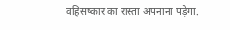वहिसष्कार का रास्ता अपनाना पड़ेगा.